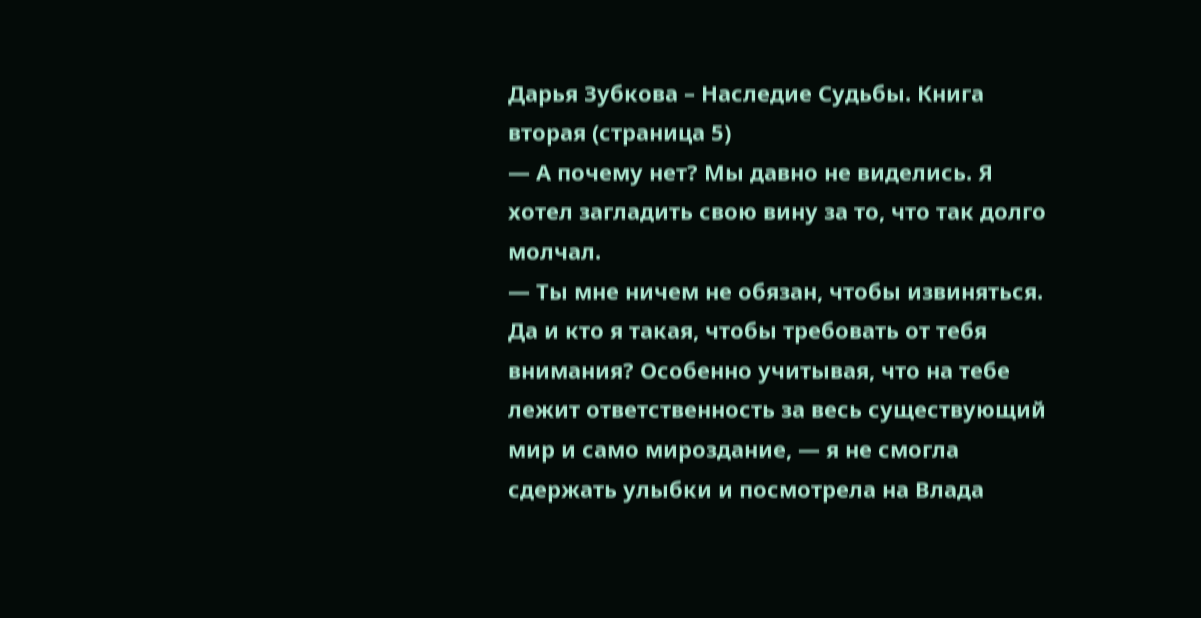Дарья Зубкова – Наследие Судьбы. Книга вторая (страница 5)
— А почему нет? Мы давно не виделись. Я хотел загладить свою вину за то, что так долго молчал.
— Ты мне ничем не обязан, чтобы извиняться. Да и кто я такая, чтобы требовать от тебя внимания? Особенно учитывая, что на тебе лежит ответственность за весь существующий мир и само мироздание, — я не смогла сдержать улыбки и посмотрела на Влада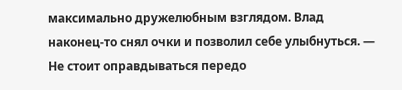максимально дружелюбным взглядом. Влад наконец-то снял очки и позволил себе улыбнуться. — Не стоит оправдываться передо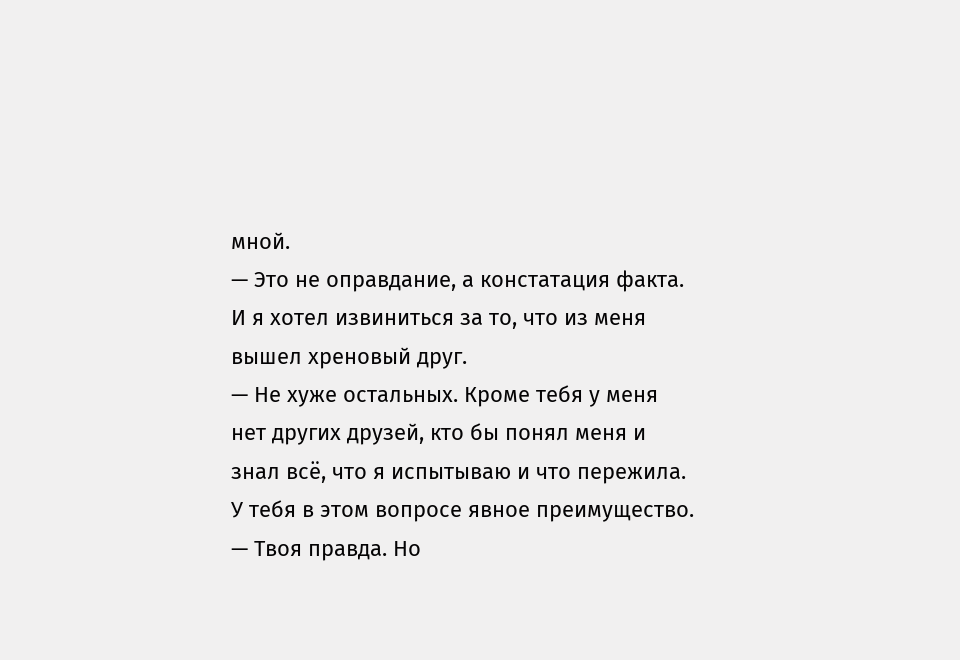мной.
— Это не оправдание, а констатация факта. И я хотел извиниться за то, что из меня вышел хреновый друг.
— Не хуже остальных. Кроме тебя у меня нет других друзей, кто бы понял меня и знал всё, что я испытываю и что пережила. У тебя в этом вопросе явное преимущество.
— Твоя правда. Но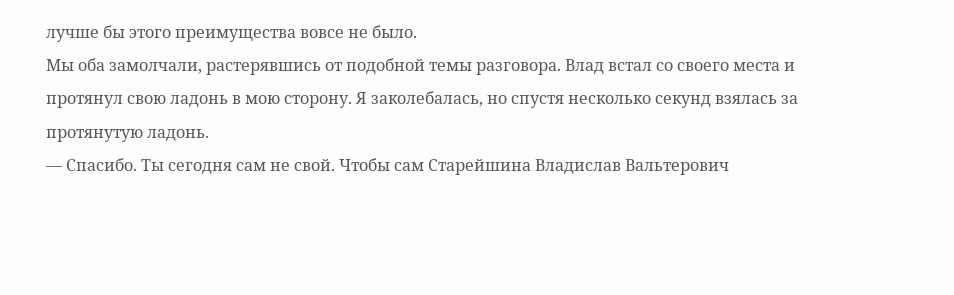лучше бы этого преимущества вовсе не было.
Мы оба замолчали, растерявшись от подобной темы разговора. Влад встал со своего места и протянул свою ладонь в мою сторону. Я заколебалась, но спустя несколько секунд взялась за протянутую ладонь.
— Спасибо. Ты сегодня сам не свой. Чтобы сам Старейшина Владислав Вальтерович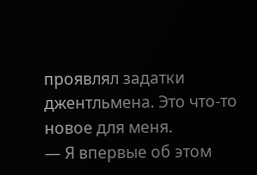проявлял задатки джентльмена. Это что-то новое для меня.
— Я впервые об этом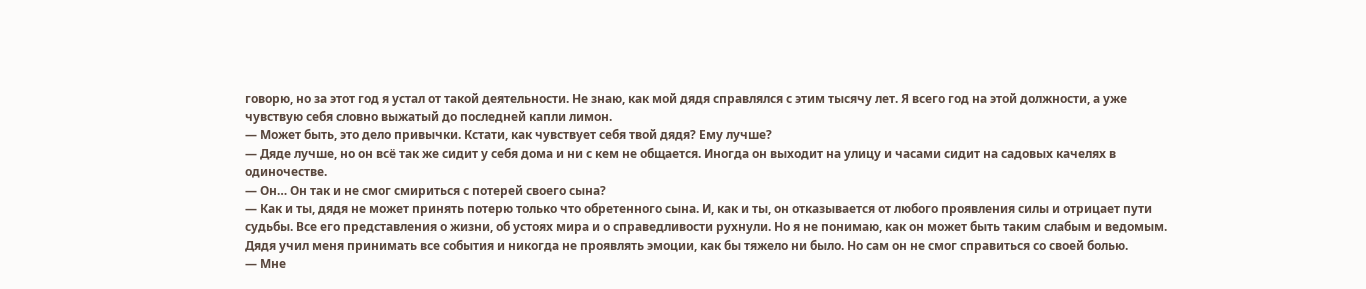говорю, но за этот год я устал от такой деятельности. Не знаю, как мой дядя справлялся с этим тысячу лет. Я всего год на этой должности, а уже чувствую себя словно выжатый до последней капли лимон.
— Может быть, это дело привычки. Кстати, как чувствует себя твой дядя? Ему лучше?
— Дяде лучше, но он всё так же сидит у себя дома и ни с кем не общается. Иногда он выходит на улицу и часами сидит на садовых качелях в одиночестве.
— Он… Он так и не смог смириться с потерей своего сына?
— Как и ты, дядя не может принять потерю только что обретенного сына. И, как и ты, он отказывается от любого проявления силы и отрицает пути судьбы. Все его представления о жизни, об устоях мира и о справедливости рухнули. Но я не понимаю, как он может быть таким слабым и ведомым. Дядя учил меня принимать все события и никогда не проявлять эмоции, как бы тяжело ни было. Но сам он не смог справиться со своей болью.
— Мне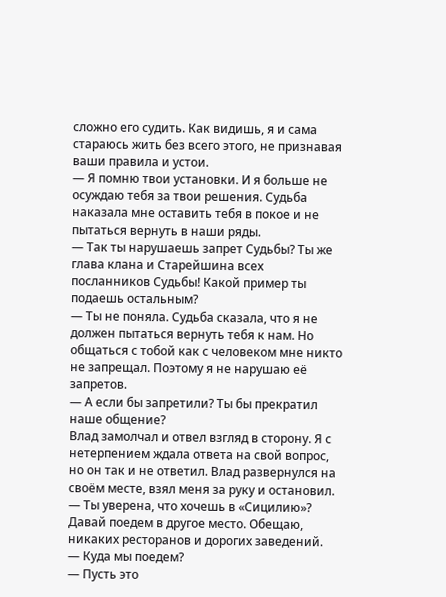сложно его судить. Как видишь, я и сама стараюсь жить без всего этого, не признавая ваши правила и устои.
— Я помню твои установки. И я больше не осуждаю тебя за твои решения. Судьба наказала мне оставить тебя в покое и не пытаться вернуть в наши ряды.
— Так ты нарушаешь запрет Судьбы? Ты же глава клана и Старейшина всех посланников Судьбы! Какой пример ты подаешь остальным?
— Ты не поняла. Судьба сказала, что я не должен пытаться вернуть тебя к нам. Но общаться с тобой как с человеком мне никто не запрещал. Поэтому я не нарушаю её запретов.
— А если бы запретили? Ты бы прекратил наше общение?
Влад замолчал и отвел взгляд в сторону. Я с нетерпением ждала ответа на свой вопрос, но он так и не ответил. Влад развернулся на своём месте, взял меня за руку и остановил.
— Ты уверена, что хочешь в «Сицилию»? Давай поедем в другое место. Обещаю, никаких ресторанов и дорогих заведений.
— Куда мы поедем?
— Пусть это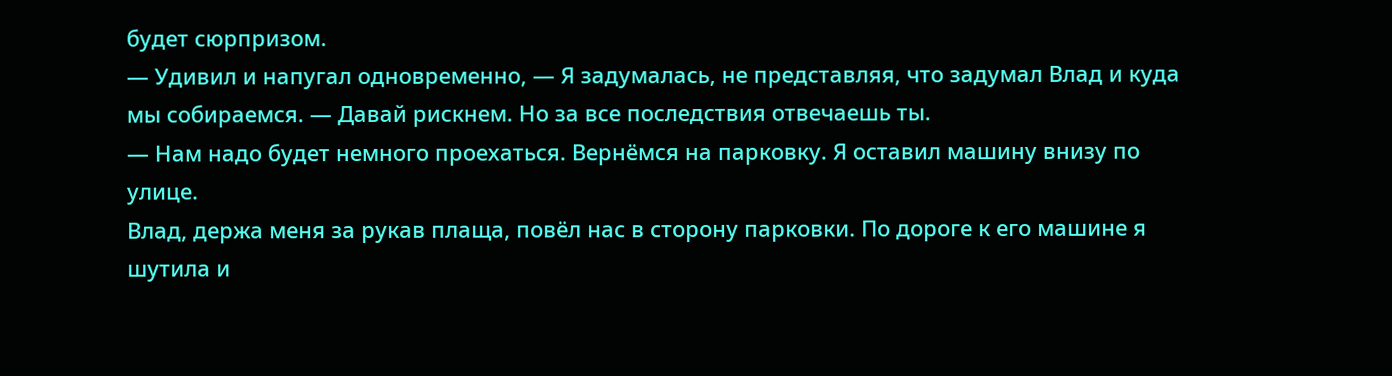будет сюрпризом.
— Удивил и напугал одновременно, — Я задумалась, не представляя, что задумал Влад и куда мы собираемся. — Давай рискнем. Но за все последствия отвечаешь ты.
— Нам надо будет немного проехаться. Вернёмся на парковку. Я оставил машину внизу по улице.
Влад, держа меня за рукав плаща, повёл нас в сторону парковки. По дороге к его машине я шутила и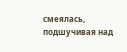смеялась, подшучивая над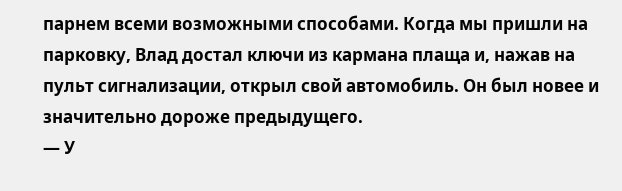парнем всеми возможными способами. Когда мы пришли на парковку, Влад достал ключи из кармана плаща и, нажав на пульт сигнализации, открыл свой автомобиль. Он был новее и значительно дороже предыдущего.
— У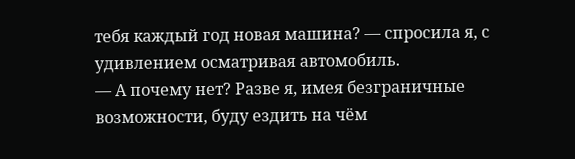тебя каждый год новая машина? — спросила я, с удивлением осматривая автомобиль.
— А почему нет? Разве я, имея безграничные возможности, буду ездить на чём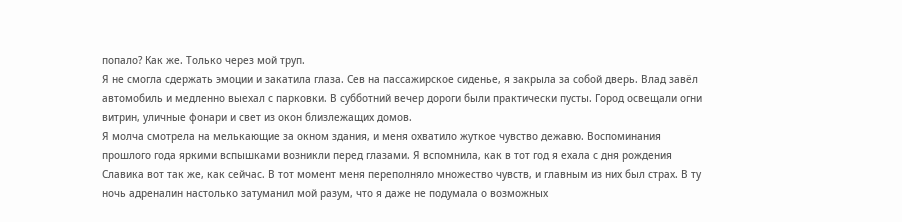попало? Как же. Только через мой труп.
Я не смогла сдержать эмоции и закатила глаза. Сев на пассажирское сиденье, я закрыла за собой дверь. Влад завёл автомобиль и медленно выехал с парковки. В субботний вечер дороги были практически пусты. Город освещали огни витрин, уличные фонари и свет из окон близлежащих домов.
Я молча смотрела на мелькающие за окном здания, и меня охватило жуткое чувство дежавю. Воспоминания прошлого года яркими вспышками возникли перед глазами. Я вспомнила, как в тот год я ехала с дня рождения Славика вот так же, как сейчас. В тот момент меня переполняло множество чувств, и главным из них был страх. В ту ночь адреналин настолько затуманил мой разум, что я даже не подумала о возможных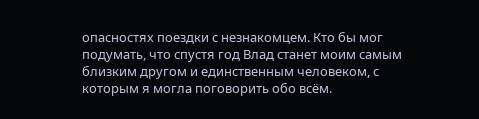опасностях поездки с незнакомцем. Кто бы мог подумать, что спустя год Влад станет моим самым близким другом и единственным человеком, с которым я могла поговорить обо всём.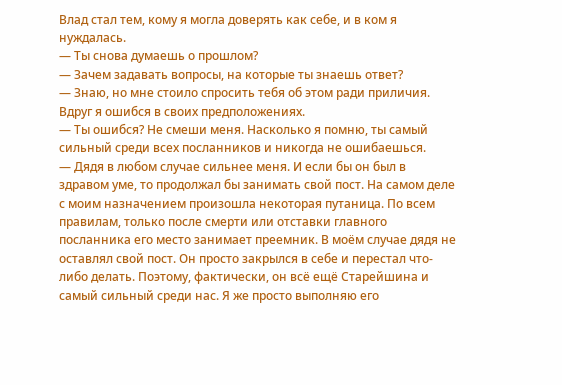Влад стал тем, кому я могла доверять как себе, и в ком я нуждалась.
— Ты снова думаешь о прошлом?
— Зачем задавать вопросы, на которые ты знаешь ответ?
— Знаю, но мне стоило спросить тебя об этом ради приличия. Вдруг я ошибся в своих предположениях.
— Ты ошибся? Не смеши меня. Насколько я помню, ты самый сильный среди всех посланников и никогда не ошибаешься.
— Дядя в любом случае сильнее меня. И если бы он был в здравом уме, то продолжал бы занимать свой пост. На самом деле с моим назначением произошла некоторая путаница. По всем правилам, только после смерти или отставки главного посланника его место занимает преемник. В моём случае дядя не оставлял свой пост. Он просто закрылся в себе и перестал что-либо делать. Поэтому, фактически, он всё ещё Старейшина и самый сильный среди нас. Я же просто выполняю его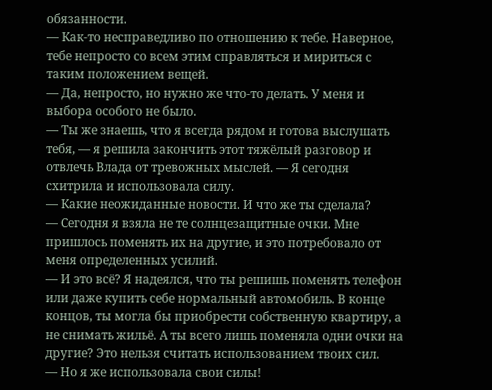обязанности.
— Как-то несправедливо по отношению к тебе. Наверное, тебе непросто со всем этим справляться и мириться с таким положением вещей.
— Да, непросто, но нужно же что-то делать. У меня и выбора особого не было.
— Ты же знаешь, что я всегда рядом и готова выслушать тебя, — я решила закончить этот тяжёлый разговор и отвлечь Влада от тревожных мыслей. — Я сегодня схитрила и использовала силу.
— Какие неожиданные новости. И что же ты сделала?
— Сегодня я взяла не те солнцезащитные очки. Мне пришлось поменять их на другие, и это потребовало от меня определенных усилий.
— И это всё? Я надеялся, что ты решишь поменять телефон или даже купить себе нормальный автомобиль. В конце концов, ты могла бы приобрести собственную квартиру, а не снимать жильё. А ты всего лишь поменяла одни очки на другие? Это нельзя считать использованием твоих сил.
— Но я же использовала свои силы!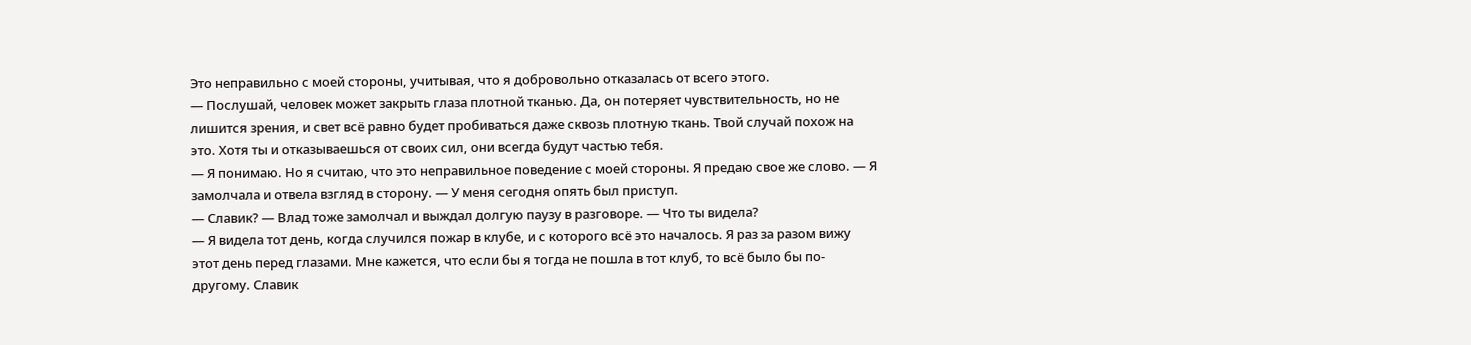Это неправильно с моей стороны, учитывая, что я добровольно отказалась от всего этого.
— Послушай, человек может закрыть глаза плотной тканью. Да, он потеряет чувствительность, но не лишится зрения, и свет всё равно будет пробиваться даже сквозь плотную ткань. Твой случай похож на это. Хотя ты и отказываешься от своих сил, они всегда будут частью тебя.
— Я понимаю. Но я считаю, что это неправильное поведение с моей стороны. Я предаю свое же слово. — Я замолчала и отвела взгляд в сторону. — У меня сегодня опять был приступ.
— Славик? — Влад тоже замолчал и выждал долгую паузу в разговоре. — Что ты видела?
— Я видела тот день, когда случился пожар в клубе, и с которого всё это началось. Я раз за разом вижу этот день перед глазами. Мне кажется, что если бы я тогда не пошла в тот клуб, то всё было бы по-другому. Славик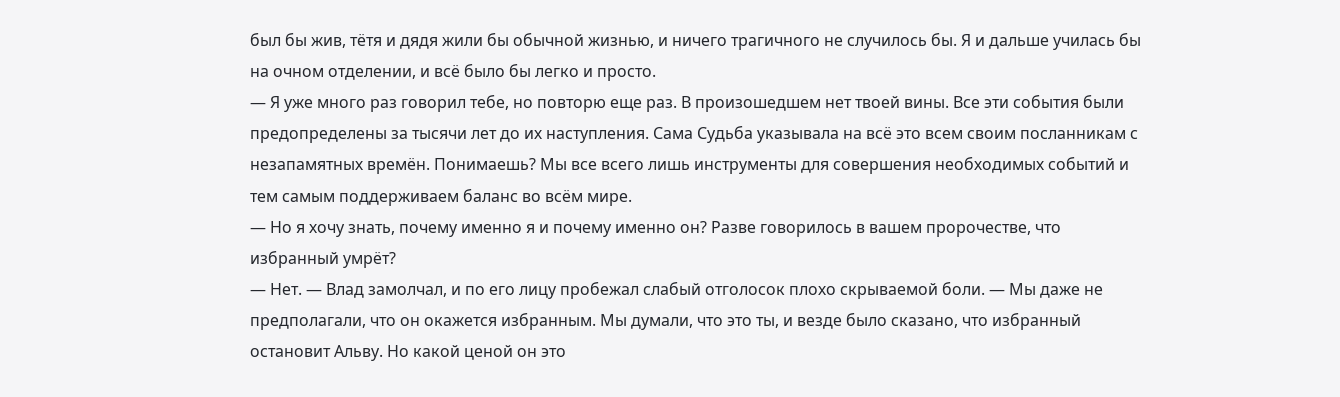был бы жив, тётя и дядя жили бы обычной жизнью, и ничего трагичного не случилось бы. Я и дальше училась бы на очном отделении, и всё было бы легко и просто.
— Я уже много раз говорил тебе, но повторю еще раз. В произошедшем нет твоей вины. Все эти события были предопределены за тысячи лет до их наступления. Сама Судьба указывала на всё это всем своим посланникам с незапамятных времён. Понимаешь? Мы все всего лишь инструменты для совершения необходимых событий и тем самым поддерживаем баланс во всём мире.
— Но я хочу знать, почему именно я и почему именно он? Разве говорилось в вашем пророчестве, что избранный умрёт?
— Нет. — Влад замолчал, и по его лицу пробежал слабый отголосок плохо скрываемой боли. — Мы даже не предполагали, что он окажется избранным. Мы думали, что это ты, и везде было сказано, что избранный остановит Альву. Но какой ценой он это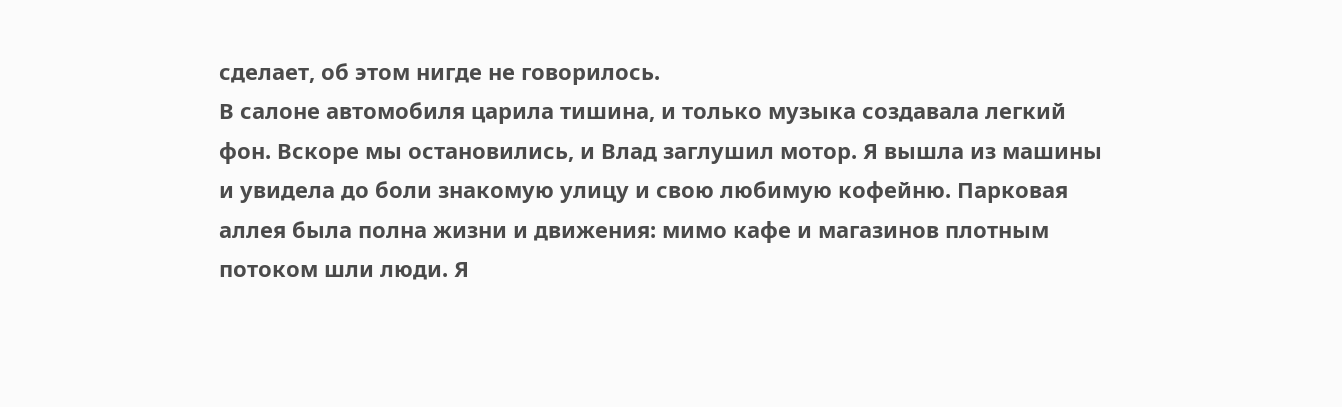сделает, об этом нигде не говорилось.
В салоне автомобиля царила тишина, и только музыка создавала легкий фон. Вскоре мы остановились, и Влад заглушил мотор. Я вышла из машины и увидела до боли знакомую улицу и свою любимую кофейню. Парковая аллея была полна жизни и движения: мимо кафе и магазинов плотным потоком шли люди. Я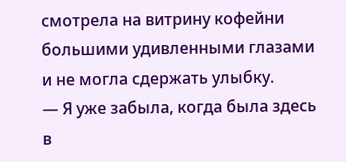смотрела на витрину кофейни большими удивленными глазами и не могла сдержать улыбку.
— Я уже забыла, когда была здесь в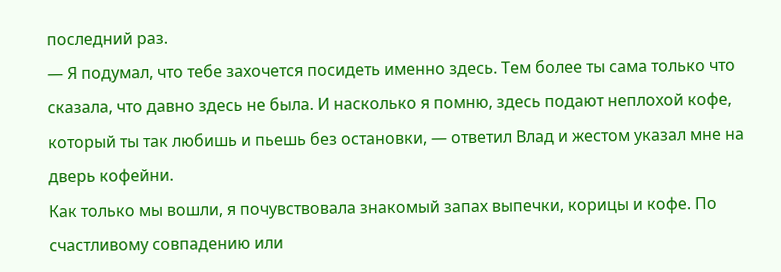последний раз.
— Я подумал, что тебе захочется посидеть именно здесь. Тем более ты сама только что сказала, что давно здесь не была. И насколько я помню, здесь подают неплохой кофе, который ты так любишь и пьешь без остановки, — ответил Влад и жестом указал мне на дверь кофейни.
Как только мы вошли, я почувствовала знакомый запах выпечки, корицы и кофе. По счастливому совпадению или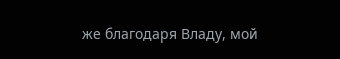же благодаря Владу, мой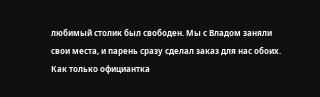любимый столик был свободен. Мы с Владом заняли свои места, и парень сразу сделал заказ для нас обоих. Как только официантка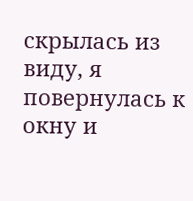скрылась из виду, я повернулась к окну и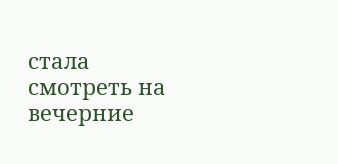стала смотреть на вечерние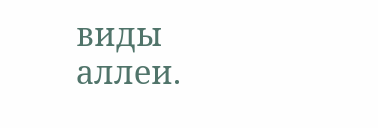виды аллеи.